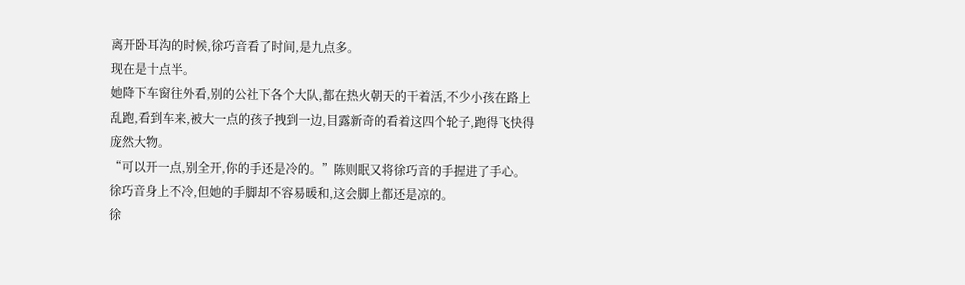离开卧耳沟的时候,徐巧音看了时间,是九点多。
现在是十点半。
她降下车窗往外看,别的公社下各个大队,都在热火朝天的干着活,不少小孩在路上乱跑,看到车来,被大一点的孩子拽到一边,目露新奇的看着这四个轮子,跑得飞快得庞然大物。
“可以开一点,别全开,你的手还是冷的。”陈则眠又将徐巧音的手握进了手心。
徐巧音身上不冷,但她的手脚却不容易暖和,这会脚上都还是凉的。
徐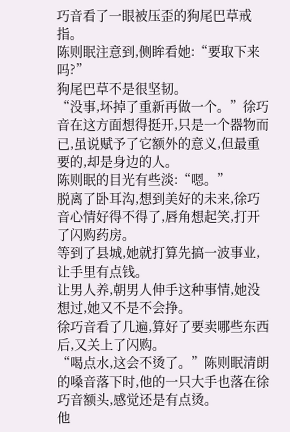巧音看了一眼被压歪的狗尾巴草戒指。
陈则眠注意到,侧眸看她:“要取下来吗?”
狗尾巴草不是很坚韧。
“没事,坏掉了重新再做一个。”徐巧音在这方面想得挺开,只是一个器物而已,虽说赋予了它额外的意义,但最重要的,却是身边的人。
陈则眠的目光有些淡:“嗯。”
脱离了卧耳沟,想到美好的未来,徐巧音心情好得不得了,唇角想起笑,打开了闪购药房。
等到了县城,她就打算先搞一波事业,让手里有点钱。
让男人养,朝男人伸手这种事情,她没想过,她又不是不会挣。
徐巧音看了几遍,算好了要卖哪些东西后,又关上了闪购。
“喝点水,这会不烫了。”陈则眠清朗的嗓音落下时,他的一只大手也落在徐巧音额头,感觉还是有点烫。
他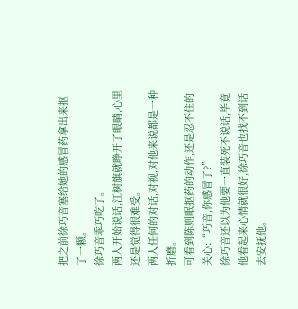把之前徐巧音塞给她的感冒药拿出来抠了一颗。
徐巧音乖巧吃了。
两人开始说话,江树旗就睁开了眼睛,心里还是觉得很难受。
两人任何的对话,对视,对他来说都是一种折磨。
可看到陈则眠抠药的动作,还是忍不住的关心:“巧音,你感冒了?”
徐巧音还以为他要一直装死不说话,毕竟他看起来心情就很好,徐巧音也找不到话去安抚他。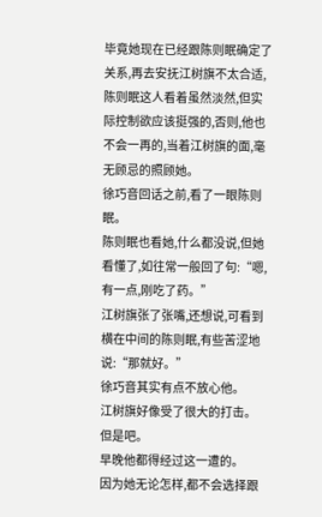毕竟她现在已经跟陈则眠确定了关系,再去安抚江树旗不太合适,陈则眠这人看着虽然淡然,但实际控制欲应该挺强的,否则,他也不会一再的,当着江树旗的面,毫无顾忌的照顾她。
徐巧音回话之前,看了一眼陈则眠。
陈则眠也看她,什么都没说,但她看懂了,如往常一般回了句:“嗯,有一点,刚吃了药。”
江树旗张了张嘴,还想说,可看到横在中间的陈则眠,有些苦涩地说:“那就好。”
徐巧音其实有点不放心他。
江树旗好像受了很大的打击。
但是吧。
早晚他都得经过这一遭的。
因为她无论怎样,都不会选择跟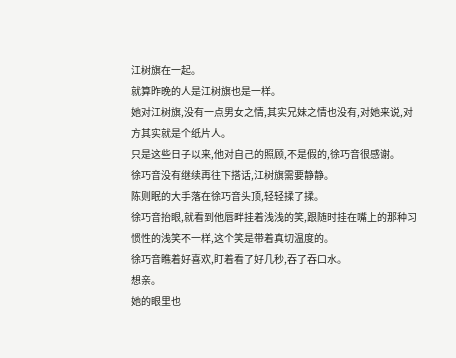江树旗在一起。
就算昨晚的人是江树旗也是一样。
她对江树旗,没有一点男女之情,其实兄妹之情也没有,对她来说,对方其实就是个纸片人。
只是这些日子以来,他对自己的照顾,不是假的,徐巧音很感谢。
徐巧音没有继续再往下搭话,江树旗需要静静。
陈则眠的大手落在徐巧音头顶,轻轻揉了揉。
徐巧音抬眼,就看到他唇畔挂着浅浅的笑,跟随时挂在嘴上的那种习惯性的浅笑不一样,这个笑是带着真切温度的。
徐巧音瞧着好喜欢,盯着看了好几秒,吞了吞口水。
想亲。
她的眼里也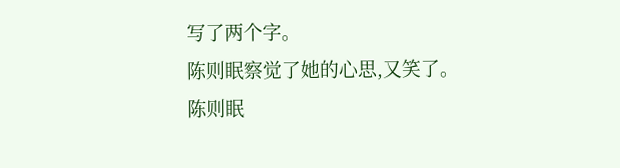写了两个字。
陈则眠察觉了她的心思,又笑了。
陈则眠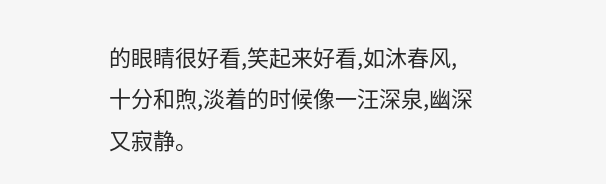的眼睛很好看,笑起来好看,如沐春风,十分和煦,淡着的时候像一汪深泉,幽深又寂静。